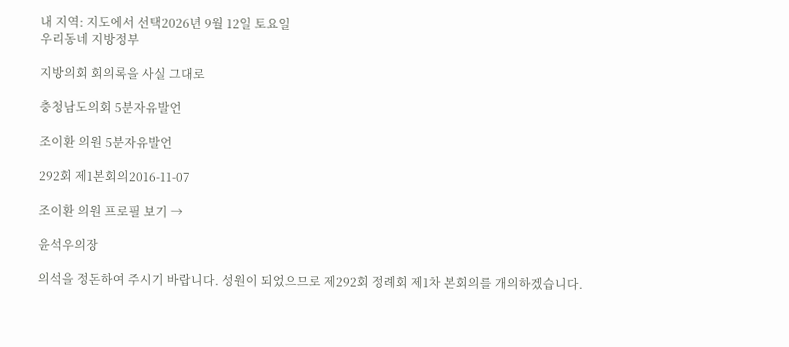내 지역: 지도에서 선택2026년 9월 12일 토요일
우리동네 지방정부

지방의회 회의록을 사실 그대로

충청남도의회 5분자유발언

조이환 의원 5분자유발언

292회 제1본회의2016-11-07

조이환 의원 프로필 보기 →

윤석우의장

의석을 정돈하여 주시기 바랍니다. 성원이 되었으므로 제292회 정례회 제1차 본회의를 개의하겠습니다.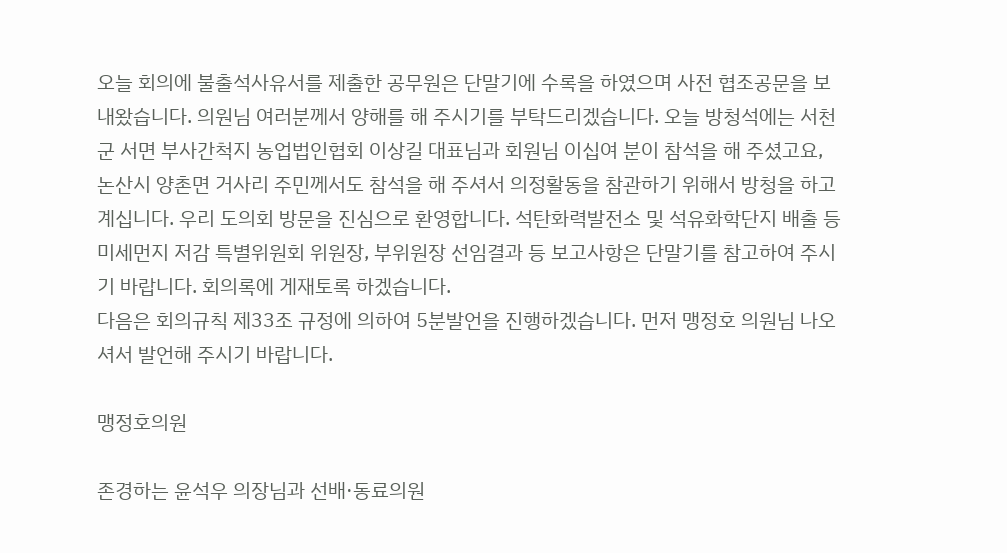오늘 회의에 불출석사유서를 제출한 공무원은 단말기에 수록을 하였으며 사전 협조공문을 보내왔습니다. 의원님 여러분께서 양해를 해 주시기를 부탁드리겠습니다. 오늘 방청석에는 서천군 서면 부사간척지 농업법인협회 이상길 대표님과 회원님 이십여 분이 참석을 해 주셨고요, 논산시 양촌면 거사리 주민께서도 참석을 해 주셔서 의정활동을 참관하기 위해서 방청을 하고 계십니다. 우리 도의회 방문을 진심으로 환영합니다. 석탄화력발전소 및 석유화학단지 배출 등 미세먼지 저감 특별위원회 위원장, 부위원장 선임결과 등 보고사항은 단말기를 참고하여 주시기 바랍니다. 회의록에 게재토록 하겠습니다.
다음은 회의규칙 제33조 규정에 의하여 5분발언을 진행하겠습니다. 먼저 맹정호 의원님 나오셔서 발언해 주시기 바랍니다.

맹정호의원

존경하는 윤석우 의장님과 선배·동료의원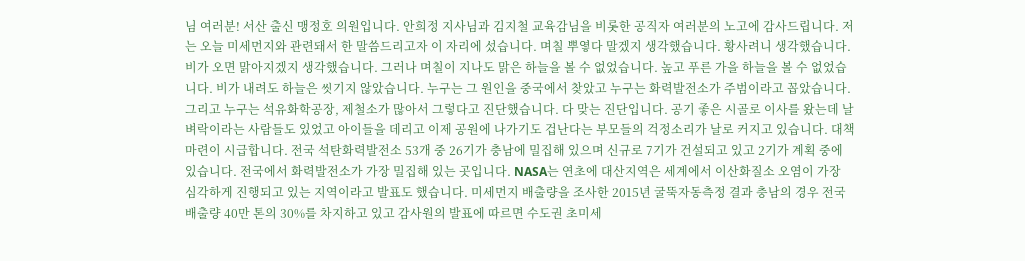님 여러분! 서산 출신 맹정호 의원입니다. 안희정 지사님과 김지철 교육감님을 비롯한 공직자 여러분의 노고에 감사드립니다. 저는 오늘 미세먼지와 관련돼서 한 말씀드리고자 이 자리에 섰습니다. 며칠 뿌옇다 말겠지 생각했습니다. 황사려니 생각했습니다. 비가 오면 맑아지겠지 생각했습니다. 그러나 며칠이 지나도 맑은 하늘을 볼 수 없었습니다. 높고 푸른 가을 하늘을 볼 수 없었습니다. 비가 내려도 하늘은 씻기지 않았습니다. 누구는 그 원인을 중국에서 찾았고 누구는 화력발전소가 주범이라고 꼽았습니다. 그리고 누구는 석유화학공장, 제철소가 많아서 그렇다고 진단했습니다. 다 맞는 진단입니다. 공기 좋은 시골로 이사를 왔는데 날벼락이라는 사람들도 있었고 아이들을 데리고 이제 공원에 나가기도 겁난다는 부모들의 걱정소리가 날로 커지고 있습니다. 대책 마련이 시급합니다. 전국 석탄화력발전소 53개 중 26기가 충남에 밀집해 있으며 신규로 7기가 건설되고 있고 2기가 계획 중에 있습니다. 전국에서 화력발전소가 가장 밀집해 있는 곳입니다. NASA는 연초에 대산지역은 세계에서 이산화질소 오염이 가장 심각하게 진행되고 있는 지역이라고 발표도 했습니다. 미세먼지 배출량을 조사한 2015년 굴뚝자동측정 결과 충남의 경우 전국 배출량 40만 톤의 30%를 차지하고 있고 감사원의 발표에 따르면 수도권 초미세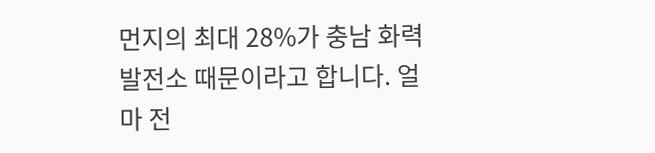먼지의 최대 28%가 충남 화력발전소 때문이라고 합니다. 얼마 전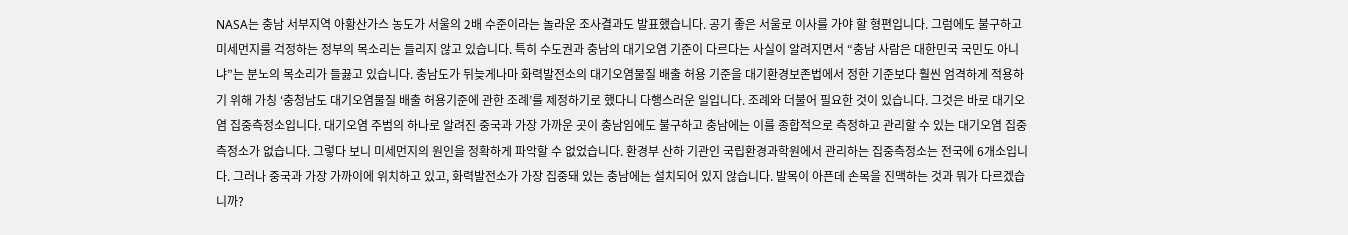NASA는 충남 서부지역 아황산가스 농도가 서울의 2배 수준이라는 놀라운 조사결과도 발표했습니다. 공기 좋은 서울로 이사를 가야 할 형편입니다. 그럼에도 불구하고 미세먼지를 걱정하는 정부의 목소리는 들리지 않고 있습니다. 특히 수도권과 충남의 대기오염 기준이 다르다는 사실이 알려지면서 “충남 사람은 대한민국 국민도 아니냐”는 분노의 목소리가 들끓고 있습니다. 충남도가 뒤늦게나마 화력발전소의 대기오염물질 배출 허용 기준을 대기환경보존법에서 정한 기준보다 훨씬 엄격하게 적용하기 위해 가칭 ‘충청남도 대기오염물질 배출 허용기준에 관한 조례’를 제정하기로 했다니 다행스러운 일입니다. 조례와 더불어 필요한 것이 있습니다. 그것은 바로 대기오염 집중측정소입니다. 대기오염 주범의 하나로 알려진 중국과 가장 가까운 곳이 충남임에도 불구하고 충남에는 이를 종합적으로 측정하고 관리할 수 있는 대기오염 집중측정소가 없습니다. 그렇다 보니 미세먼지의 원인을 정확하게 파악할 수 없었습니다. 환경부 산하 기관인 국립환경과학원에서 관리하는 집중측정소는 전국에 6개소입니다. 그러나 중국과 가장 가까이에 위치하고 있고, 화력발전소가 가장 집중돼 있는 충남에는 설치되어 있지 않습니다. 발목이 아픈데 손목을 진맥하는 것과 뭐가 다르겠습니까?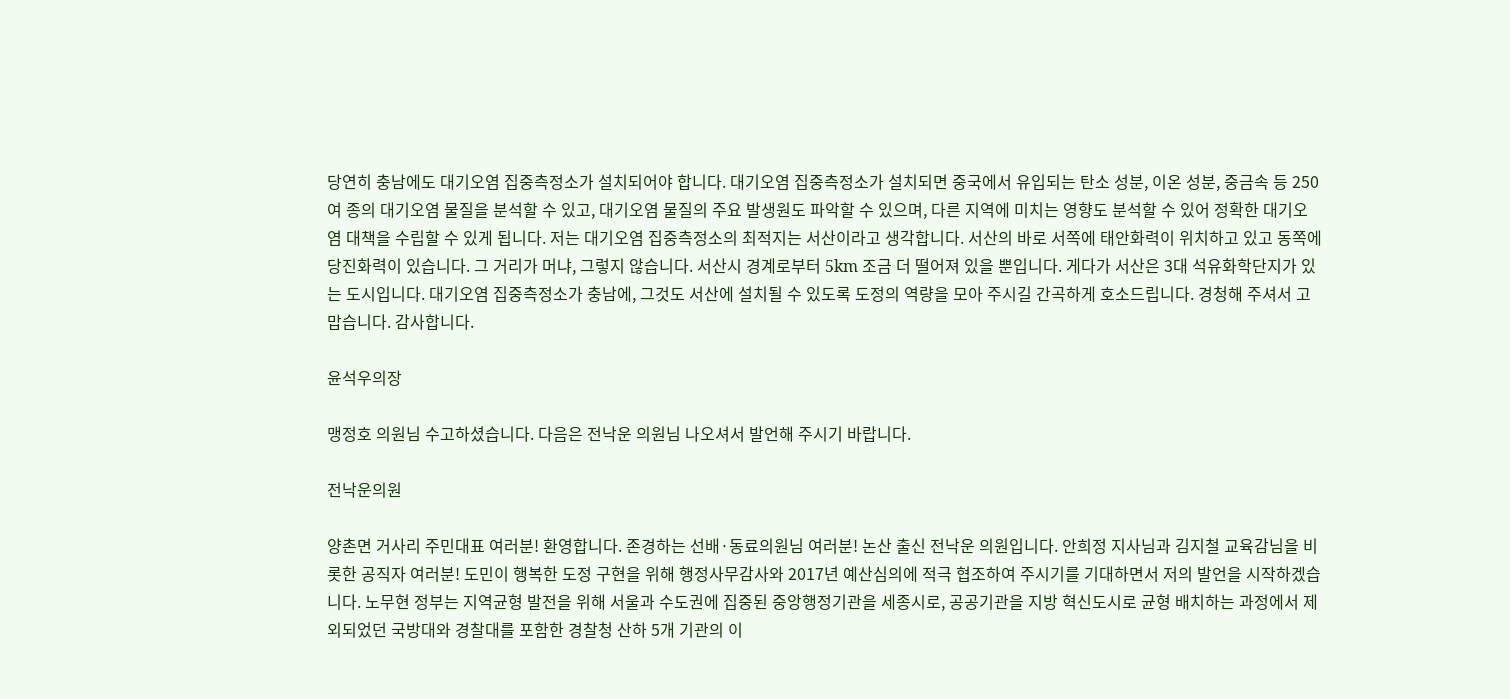당연히 충남에도 대기오염 집중측정소가 설치되어야 합니다. 대기오염 집중측정소가 설치되면 중국에서 유입되는 탄소 성분, 이온 성분, 중금속 등 250여 종의 대기오염 물질을 분석할 수 있고, 대기오염 물질의 주요 발생원도 파악할 수 있으며, 다른 지역에 미치는 영향도 분석할 수 있어 정확한 대기오염 대책을 수립할 수 있게 됩니다. 저는 대기오염 집중측정소의 최적지는 서산이라고 생각합니다. 서산의 바로 서쪽에 태안화력이 위치하고 있고 동쪽에 당진화력이 있습니다. 그 거리가 머냐, 그렇지 않습니다. 서산시 경계로부터 5km 조금 더 떨어져 있을 뿐입니다. 게다가 서산은 3대 석유화학단지가 있는 도시입니다. 대기오염 집중측정소가 충남에, 그것도 서산에 설치될 수 있도록 도정의 역량을 모아 주시길 간곡하게 호소드립니다. 경청해 주셔서 고맙습니다. 감사합니다.

윤석우의장

맹정호 의원님 수고하셨습니다. 다음은 전낙운 의원님 나오셔서 발언해 주시기 바랍니다.

전낙운의원

양촌면 거사리 주민대표 여러분! 환영합니다. 존경하는 선배·동료의원님 여러분! 논산 출신 전낙운 의원입니다. 안희정 지사님과 김지철 교육감님을 비롯한 공직자 여러분! 도민이 행복한 도정 구현을 위해 행정사무감사와 2017년 예산심의에 적극 협조하여 주시기를 기대하면서 저의 발언을 시작하겠습니다. 노무현 정부는 지역균형 발전을 위해 서울과 수도권에 집중된 중앙행정기관을 세종시로, 공공기관을 지방 혁신도시로 균형 배치하는 과정에서 제외되었던 국방대와 경찰대를 포함한 경찰청 산하 5개 기관의 이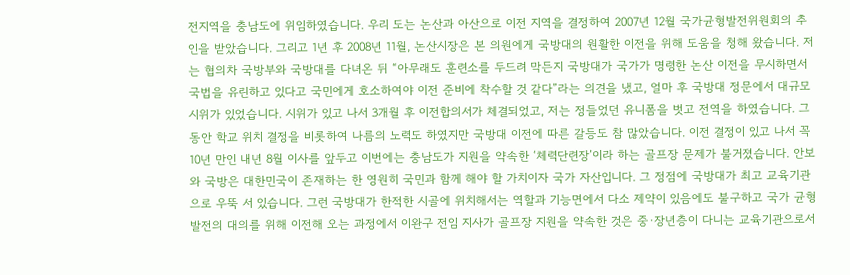전지역을 충남도에 위임하였습니다. 우리 도는 논산과 아산으로 이전 지역을 결정하여 2007년 12월 국가균형발전위원회의 추인을 받았습니다. 그리고 1년 후 2008년 11월, 논산시장은 본 의원에게 국방대의 원활한 이전을 위해 도움을 청해 왔습니다. 저는 협의차 국방부와 국방대를 다녀온 뒤 “아무래도 훈련소를 두드려 막든지 국방대가 국가가 명령한 논산 이전을 무시하면서 국법을 유린하고 있다고 국민에게 호소하여야 이전 준비에 착수할 것 같다”라는 의견을 냈고, 얼마 후 국방대 정문에서 대규모 시위가 있었습니다. 시위가 있고 나서 3개월 후 이전합의서가 체결되었고, 저는 정들었던 유니폼을 벗고 전역을 하였습니다. 그동안 학교 위치 결정을 비롯하여 나름의 노력도 하였지만 국방대 이전에 따른 갈등도 참 많았습니다. 이전 결정이 있고 나서 꼭 10년 만인 내년 8월 이사를 앞두고 이번에는 충남도가 지원을 약속한 ‘체력단련장’이라 하는 골프장 문제가 불거졌습니다. 안보와 국방은 대한민국이 존재하는 한 영원히 국민과 함께 해야 할 가치이자 국가 자산입니다. 그 정점에 국방대가 최고 교육기관으로 우뚝 서 있습니다. 그런 국방대가 한적한 시골에 위치해서는 역할과 기능면에서 다소 제약이 있음에도 불구하고 국가 균형발전의 대의를 위해 이전해 오는 과정에서 이완구 전임 지사가 골프장 지원을 약속한 것은 중·장년층이 다니는 교육기관으로서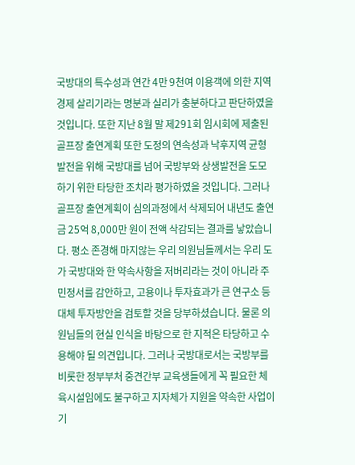국방대의 특수성과 연간 4만 9천여 이용객에 의한 지역경제 살리기라는 명분과 실리가 충분하다고 판단하였을 것입니다. 또한 지난 8월 말 제291회 임시회에 제출된 골프장 출연계획 또한 도정의 연속성과 낙후지역 균형발전을 위해 국방대를 넘어 국방부와 상생발전을 도모하기 위한 타당한 조치라 평가하였을 것입니다. 그러나 골프장 출연계획이 심의과정에서 삭제되어 내년도 출연금 25억 8,000만 원이 전액 삭감되는 결과를 낳았습니다. 평소 존경해 마지않는 우리 의원님들께서는 우리 도가 국방대와 한 약속사항을 저버리라는 것이 아니라 주민정서를 감안하고, 고용이나 투자효과가 큰 연구소 등 대체 투자방안을 검토할 것을 당부하셨습니다. 물론 의원님들의 현실 인식을 바탕으로 한 지적은 타당하고 수용해야 될 의견입니다. 그러나 국방대로서는 국방부를 비롯한 정부부처 중견간부 교육생들에게 꼭 필요한 체육시설임에도 불구하고 지자체가 지원을 약속한 사업이기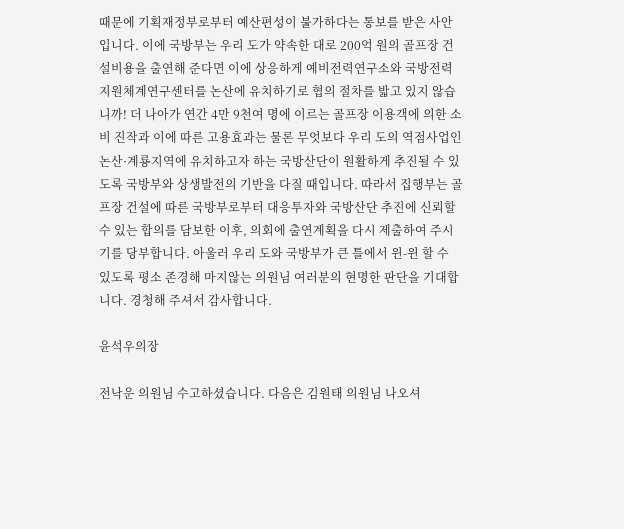때문에 기획재정부로부터 예산편성이 불가하다는 통보를 받은 사안입니다. 이에 국방부는 우리 도가 약속한 대로 200억 원의 골프장 건설비용을 출연해 준다면 이에 상응하게 예비전력연구소와 국방전력지원체계연구센터를 논산에 유치하기로 협의 절차를 밟고 있지 않습니까! 더 나아가 연간 4만 9천여 명에 이르는 골프장 이용객에 의한 소비 진작과 이에 따른 고용효과는 물론 무엇보다 우리 도의 역점사업인 논산·계룡지역에 유치하고자 하는 국방산단이 원활하게 추진될 수 있도록 국방부와 상생발전의 기반을 다질 때입니다. 따라서 집행부는 골프장 건설에 따른 국방부로부터 대응투자와 국방산단 추진에 신뢰할 수 있는 합의를 담보한 이후, 의회에 출연계획을 다시 제출하여 주시기를 당부합니다. 아울러 우리 도와 국방부가 큰 틀에서 윈-윈 할 수 있도록 평소 존경해 마지않는 의원님 여러분의 현명한 판단을 기대합니다. 경청해 주셔서 감사합니다.

윤석우의장

전낙운 의원님 수고하셨습니다. 다음은 김원태 의원님 나오셔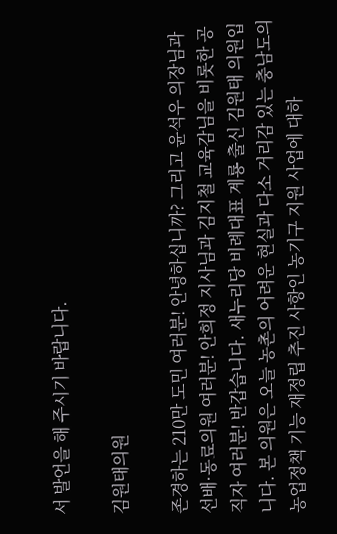서 발언을 해 주시기 바랍니다.

김원태의원

존경하는 210만 도민 여러분! 안녕하십니까? 그리고 윤석우 의장님과 선배·동료의원 여러분! 안희정 지사님과 김지철 교육감님을 비롯한 공직자 여러분! 반갑습니다. 새누리당 비례대표 계룡 출신 김원태 의원입니다. 본 의원은 오늘 농촌의 어려운 현실과 다소 거리감 있는 충남도의 농업정책 기능 재정립 추진 사항인 농기구 지원 사업에 대하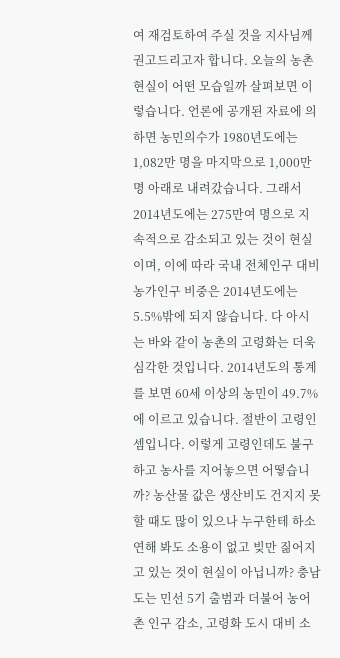여 재검토하여 주실 것을 지사님께 권고드리고자 합니다. 오늘의 농촌 현실이 어떤 모습일까 살펴보면 이렇습니다. 언론에 공개된 자료에 의하면 농민의수가 1980년도에는 1,082만 명을 마지막으로 1,000만 명 아래로 내려갔습니다. 그래서 2014년도에는 275만여 명으로 지속적으로 감소되고 있는 것이 현실이며, 이에 따라 국내 전체인구 대비 농가인구 비중은 2014년도에는 5.5%밖에 되지 않습니다. 다 아시는 바와 같이 농촌의 고령화는 더욱 심각한 것입니다. 2014년도의 통계를 보면 60세 이상의 농민이 49.7%에 이르고 있습니다. 절반이 고령인 셈입니다. 이렇게 고령인데도 불구하고 농사를 지어놓으면 어떻습니까? 농산물 값은 생산비도 건지지 못할 때도 많이 있으나 누구한테 하소연해 봐도 소용이 없고 빚만 짊어지고 있는 것이 현실이 아닙니까? 충남도는 민선 5기 출범과 더불어 농어촌 인구 감소, 고령화 도시 대비 소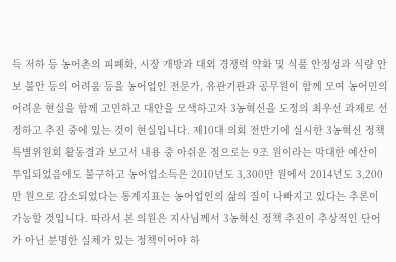득 저하 등 농어촌의 피폐화, 시장 개방과 대외 경쟁력 약화 및 식품 안정성과 식량 안보 불안 등의 어려움 등을 농어업인 전문가, 유관기관과 공무원이 함께 모여 농어민의 어려운 현실을 함께 고민하고 대안을 모색하고자 3농혁신을 도정의 최우선 과제로 선정하고 추진 중에 있는 것이 현실입니다. 제10대 의회 전반기에 실시한 3농혁신 정책 특별위원회 활동결과 보고서 내용 중 아쉬운 점으로는 9조 원이라는 막대한 예산이 투입되었음에도 불구하고 농어업소득은 2010년도 3,300만 원에서 2014년도 3,200만 원으로 감소되었다는 통계지표는 농어업인의 삶의 질이 나빠지고 있다는 추론이 가능할 것입니다. 따라서 본 의원은 지사님께서 3농혁신 정책 추진이 추상적인 단어가 아닌 분명한 실체가 있는 정책이어야 하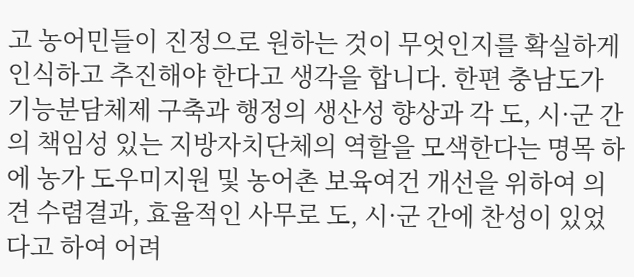고 농어민들이 진정으로 원하는 것이 무엇인지를 확실하게 인식하고 추진해야 한다고 생각을 합니다. 한편 충남도가 기능분담체제 구축과 행정의 생산성 향상과 각 도, 시·군 간의 책임성 있는 지방자치단체의 역할을 모색한다는 명목 하에 농가 도우미지원 및 농어촌 보육여건 개선을 위하여 의견 수렴결과, 효율적인 사무로 도, 시·군 간에 찬성이 있었다고 하여 어려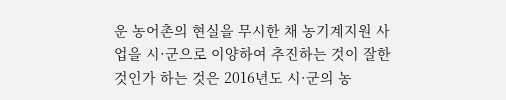운 농어촌의 현실을 무시한 채 농기계지원 사업을 시·군으로 이양하여 추진하는 것이 잘한 것인가 하는 것은 2016년도 시·군의 농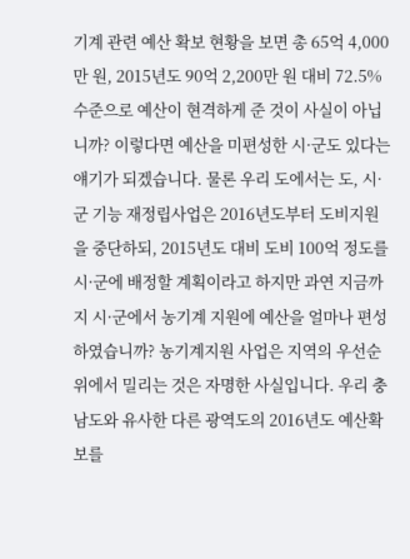기계 관련 예산 확보 현황을 보면 총 65억 4,000만 원, 2015년도 90억 2,200만 원 대비 72.5% 수준으로 예산이 현격하게 준 것이 사실이 아닙니까? 이렇다면 예산을 미편성한 시·군도 있다는 얘기가 되겠습니다. 물론 우리 도에서는 도, 시·군 기능 재정립사업은 2016년도부터 도비지원을 중단하되, 2015년도 대비 도비 100억 정도를 시·군에 배정할 계획이라고 하지만 과연 지금까지 시·군에서 농기계 지원에 예산을 얼마나 편성하였습니까? 농기계지원 사업은 지역의 우선순위에서 밀리는 것은 자명한 사실입니다. 우리 충남도와 유사한 다른 광역도의 2016년도 예산확보를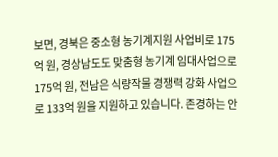보면, 경북은 중소형 농기계지원 사업비로 175억 원, 경상남도도 맞춤형 농기계 임대사업으로 175억 원, 전남은 식량작물 경쟁력 강화 사업으로 133억 원을 지원하고 있습니다. 존경하는 안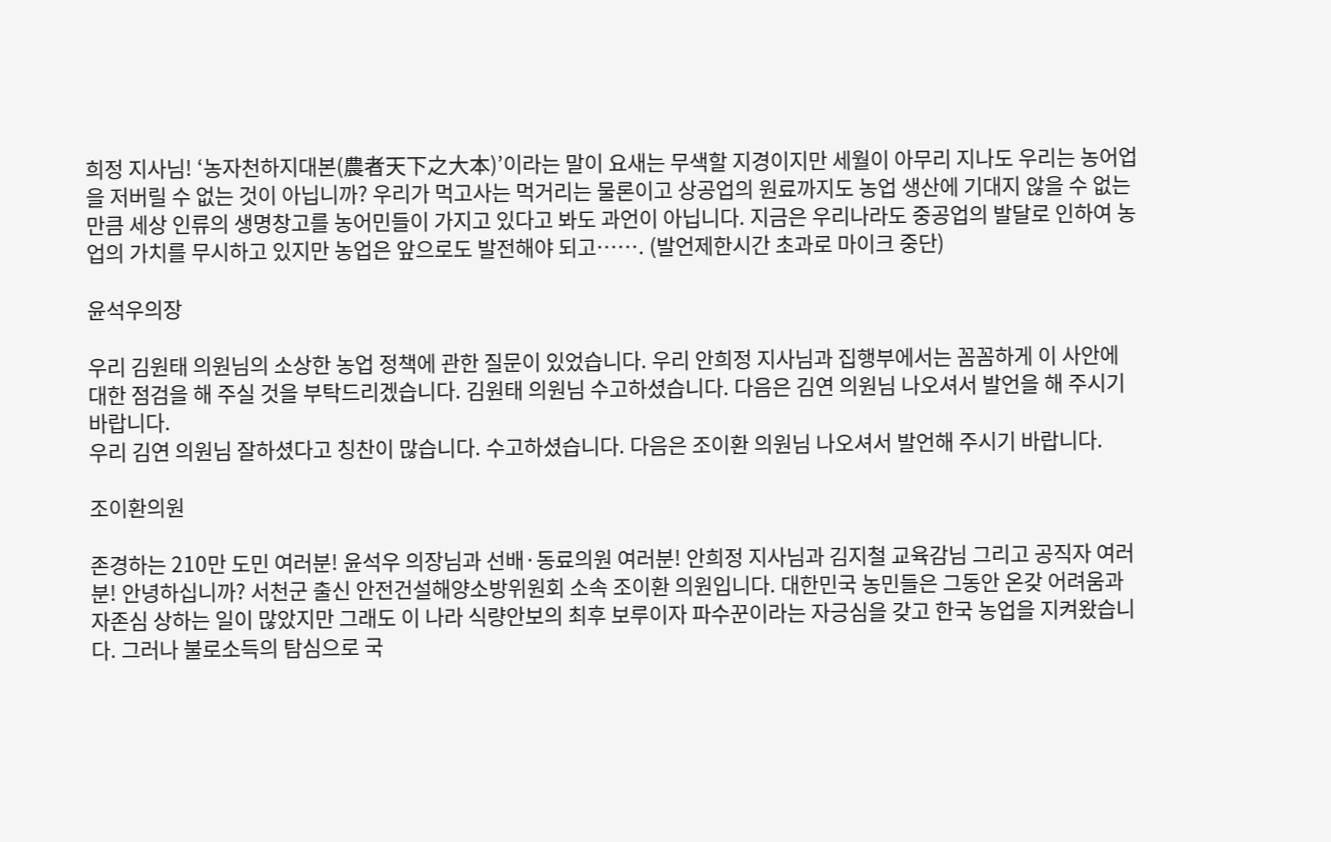희정 지사님! ‘농자천하지대본(農者天下之大本)’이라는 말이 요새는 무색할 지경이지만 세월이 아무리 지나도 우리는 농어업을 저버릴 수 없는 것이 아닙니까? 우리가 먹고사는 먹거리는 물론이고 상공업의 원료까지도 농업 생산에 기대지 않을 수 없는 만큼 세상 인류의 생명창고를 농어민들이 가지고 있다고 봐도 과언이 아닙니다. 지금은 우리나라도 중공업의 발달로 인하여 농업의 가치를 무시하고 있지만 농업은 앞으로도 발전해야 되고……. (발언제한시간 초과로 마이크 중단)

윤석우의장

우리 김원태 의원님의 소상한 농업 정책에 관한 질문이 있었습니다. 우리 안희정 지사님과 집행부에서는 꼼꼼하게 이 사안에 대한 점검을 해 주실 것을 부탁드리겠습니다. 김원태 의원님 수고하셨습니다. 다음은 김연 의원님 나오셔서 발언을 해 주시기 바랍니다.
우리 김연 의원님 잘하셨다고 칭찬이 많습니다. 수고하셨습니다. 다음은 조이환 의원님 나오셔서 발언해 주시기 바랍니다.

조이환의원

존경하는 210만 도민 여러분! 윤석우 의장님과 선배·동료의원 여러분! 안희정 지사님과 김지철 교육감님 그리고 공직자 여러분! 안녕하십니까? 서천군 출신 안전건설해양소방위원회 소속 조이환 의원입니다. 대한민국 농민들은 그동안 온갖 어려움과 자존심 상하는 일이 많았지만 그래도 이 나라 식량안보의 최후 보루이자 파수꾼이라는 자긍심을 갖고 한국 농업을 지켜왔습니다. 그러나 불로소득의 탐심으로 국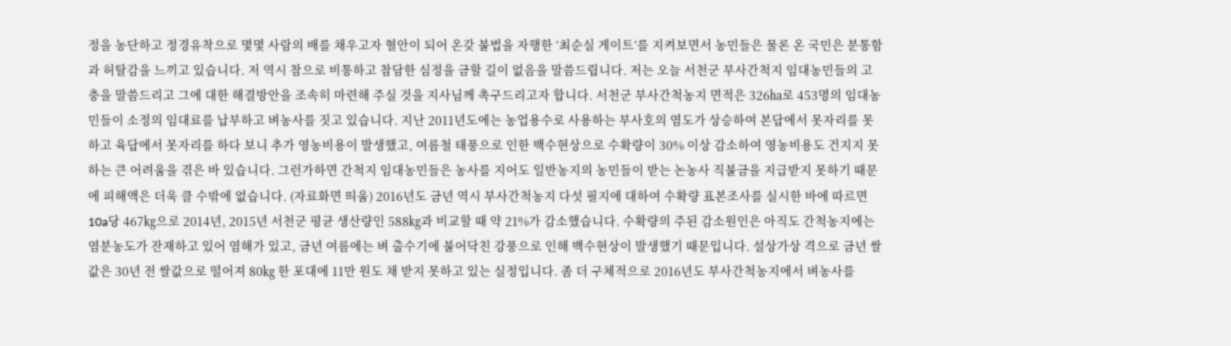정을 농단하고 정경유착으로 몇몇 사람의 배를 채우고자 혈안이 되어 온갖 불법을 자행한 ‘최순실 게이트’를 지켜보면서 농민들은 물론 온 국민은 분통함과 허탈감을 느끼고 있습니다. 저 역시 참으로 비통하고 참담한 심정을 금할 길이 없음을 말씀드립니다. 저는 오늘 서천군 부사간척지 임대농민들의 고충을 말씀드리고 그에 대한 해결방안을 조속히 마련해 주실 것을 지사님께 촉구드리고자 합니다. 서천군 부사간척농지 면적은 326㏊로 453명의 임대농민들이 소정의 임대료를 납부하고 벼농사를 짓고 있습니다. 지난 2011년도에는 농업용수로 사용하는 부사호의 염도가 상승하여 본답에서 못자리를 못하고 육답에서 못자리를 하다 보니 추가 영농비용이 발생했고, 여름철 태풍으로 인한 백수현상으로 수확량이 30% 이상 감소하여 영농비용도 건지지 못하는 큰 어려움을 겪은 바 있습니다. 그런가하면 간척지 임대농민들은 농사를 지어도 일반농지의 농민들이 받는 논농사 직불금을 지급받지 못하기 때문에 피해액은 더욱 클 수밖에 없습니다. (자료화면 띄움) 2016년도 금년 역시 부사간척농지 다섯 필지에 대하여 수확량 표본조사를 실시한 바에 따르면 10a당 467㎏으로 2014년, 2015년 서천군 평균 생산량인 588㎏과 비교할 때 약 21%가 감소했습니다. 수확량의 주된 감소원인은 아직도 간척농지에는 염분농도가 잔재하고 있어 염해가 있고, 금년 여름에는 벼 출수기에 불어닥친 강풍으로 인해 백수현상이 발생했기 때문입니다. 설상가상 격으로 금년 쌀값은 30년 전 쌀값으로 떨어져 80㎏ 한 포대에 11만 원도 채 받지 못하고 있는 실정입니다. 좀 더 구체적으로 2016년도 부사간척농지에서 벼농사를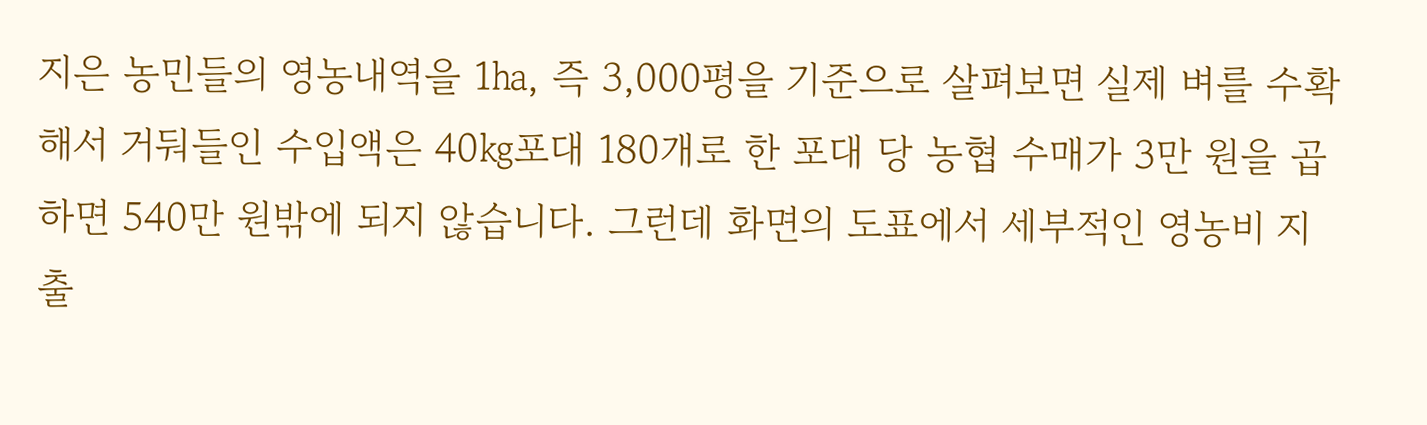지은 농민들의 영농내역을 1㏊, 즉 3,000평을 기준으로 살펴보면 실제 벼를 수확해서 거둬들인 수입액은 40㎏포대 180개로 한 포대 당 농협 수매가 3만 원을 곱하면 540만 원밖에 되지 않습니다. 그런데 화면의 도표에서 세부적인 영농비 지출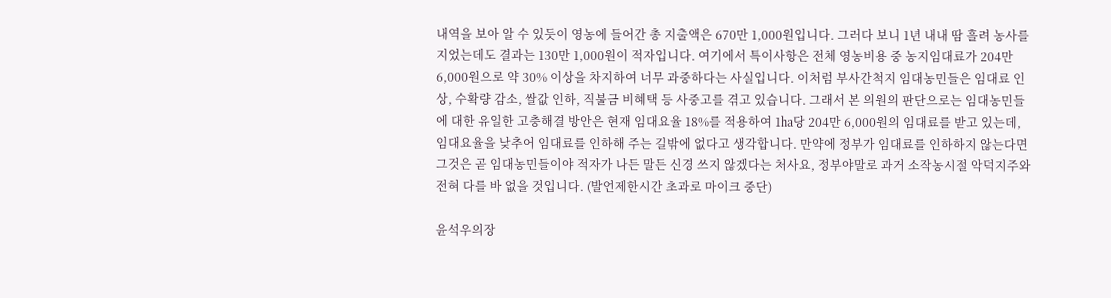내역을 보아 알 수 있듯이 영농에 들어간 총 지출액은 670만 1,000원입니다. 그러다 보니 1년 내내 땀 흘려 농사를 지었는데도 결과는 130만 1,000원이 적자입니다. 여기에서 특이사항은 전체 영농비용 중 농지임대료가 204만 6,000원으로 약 30% 이상을 차지하여 너무 과중하다는 사실입니다. 이처럼 부사간척지 임대농민들은 임대료 인상, 수확량 감소, 쌀값 인하, 직불금 비혜택 등 사중고를 겪고 있습니다. 그래서 본 의원의 판단으로는 임대농민들에 대한 유일한 고충해결 방안은 현재 임대요율 18%를 적용하여 1㏊당 204만 6,000원의 임대료를 받고 있는데, 임대요율을 낮추어 임대료를 인하해 주는 길밖에 없다고 생각합니다. 만약에 정부가 임대료를 인하하지 않는다면 그것은 곧 임대농민들이야 적자가 나든 말든 신경 쓰지 않겠다는 처사요, 정부야말로 과거 소작농시절 악덕지주와 전혀 다를 바 없을 것입니다. (발언제한시간 초과로 마이크 중단)

윤석우의장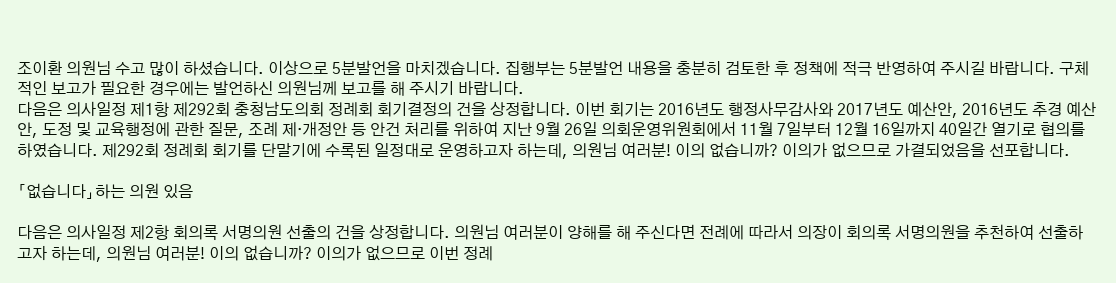조이환 의원님 수고 많이 하셨습니다. 이상으로 5분발언을 마치겠습니다. 집행부는 5분발언 내용을 충분히 검토한 후 정책에 적극 반영하여 주시길 바랍니다. 구체적인 보고가 필요한 경우에는 발언하신 의원님께 보고를 해 주시기 바랍니다.
다음은 의사일정 제1항 제292회 충청남도의회 정례회 회기결정의 건을 상정합니다. 이번 회기는 2016년도 행정사무감사와 2017년도 예산안, 2016년도 추경 예산안, 도정 및 교육행정에 관한 질문, 조례 제·개정안 등 안건 처리를 위하여 지난 9월 26일 의회운영위원회에서 11월 7일부터 12월 16일까지 40일간 열기로 협의를 하였습니다. 제292회 정례회 회기를 단말기에 수록된 일정대로 운영하고자 하는데, 의원님 여러분! 이의 없습니까? 이의가 없으므로 가결되었음을 선포합니다.

「없습니다」하는 의원 있음

다음은 의사일정 제2항 회의록 서명의원 선출의 건을 상정합니다. 의원님 여러분이 양해를 해 주신다면 전례에 따라서 의장이 회의록 서명의원을 추천하여 선출하고자 하는데, 의원님 여러분! 이의 없습니까? 이의가 없으므로 이번 정례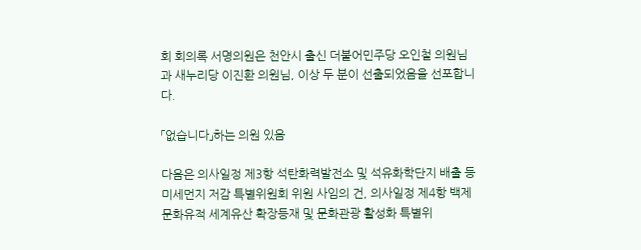회 회의록 서명의원은 천안시 출신 더불어민주당 오인철 의원님과 새누리당 이진환 의원님, 이상 두 분이 선출되었음을 선포합니다.

「없습니다」하는 의원 있음

다음은 의사일정 제3항 석탄화력발전소 및 석유화학단지 배출 등 미세먼지 저감 특별위원회 위원 사임의 건, 의사일정 제4항 백제문화유적 세계유산 확장등재 및 문화관광 활성화 특별위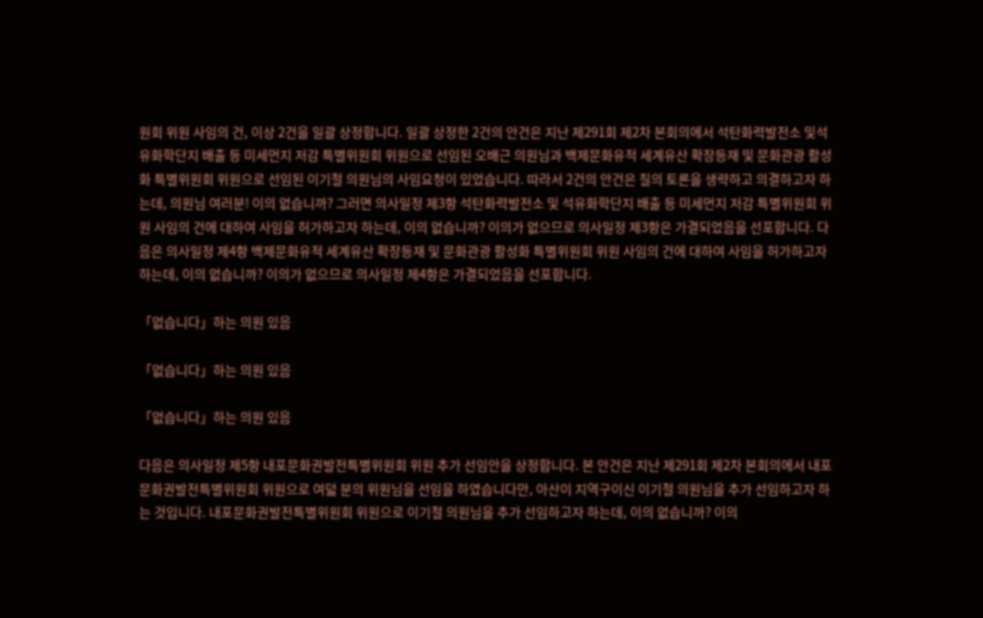원회 위원 사임의 건, 이상 2건을 일괄 상정합니다. 일괄 상정한 2건의 안건은 지난 제291회 제2차 본회의에서 석탄화력발전소 및석유화학단지 배출 등 미세먼지 저감 특별위원회 위원으로 선임된 오배근 의원님과 백제문화유적 세계유산 확장등재 및 문화관광 활성화 특별위원회 위원으로 선임된 이기철 의원님의 사임요청이 있었습니다. 따라서 2건의 안건은 질의 토론을 생략하고 의결하고자 하는데, 의원님 여러분! 이의 없습니까? 그러면 의사일정 제3항 석탄화력발전소 및 석유화학단지 배출 등 미세먼지 저감 특별위원회 위원 사임의 건에 대하여 사임을 허가하고자 하는데, 이의 없습니까? 이의가 없으므로 의사일정 제3항은 가결되었음을 선포합니다. 다음은 의사일정 제4항 백제문화유적 세계유산 확장등재 및 문화관광 활성화 특별위원회 위원 사임의 건에 대하여 사임을 허가하고자 하는데, 이의 없습니까? 이의가 없으므로 의사일정 제4항은 가결되었음을 선포합니다.

「없습니다」하는 의원 있음

「없습니다」하는 의원 있음

「없습니다」하는 의원 있음

다음은 의사일정 제5항 내포문화권발전특별위원회 위원 추가 선임안을 상정합니다. 본 안건은 지난 제291회 제2차 본회의에서 내포문화권발전특별위원회 위원으로 여덟 분의 위원님을 선임을 하였습니다만, 아산이 지역구이신 이기철 의원님을 추가 선임하고자 하는 것입니다. 내포문화권발전특별위원회 위원으로 이기철 의원님을 추가 선임하고자 하는데, 이의 없습니까? 이의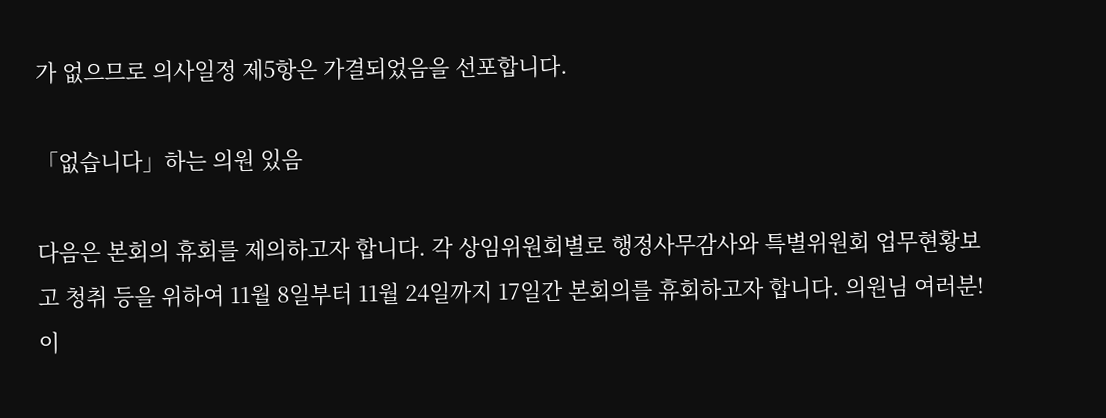가 없으므로 의사일정 제5항은 가결되었음을 선포합니다.

「없습니다」하는 의원 있음

다음은 본회의 휴회를 제의하고자 합니다. 각 상임위원회별로 행정사무감사와 특별위원회 업무현황보고 청취 등을 위하여 11월 8일부터 11월 24일까지 17일간 본회의를 휴회하고자 합니다. 의원님 여러분! 이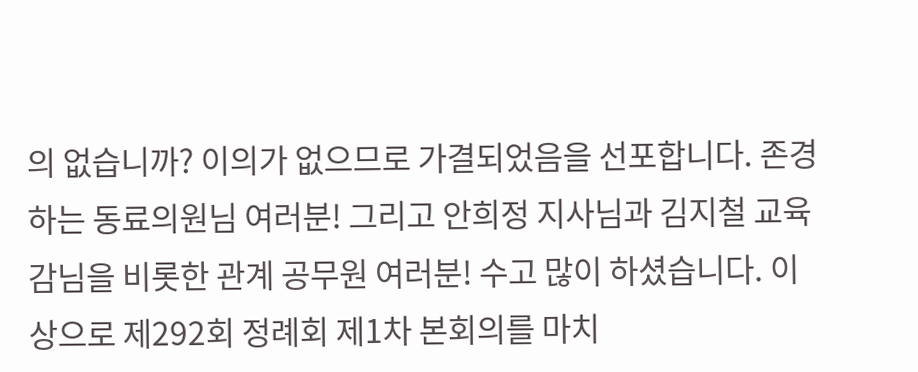의 없습니까? 이의가 없으므로 가결되었음을 선포합니다. 존경하는 동료의원님 여러분! 그리고 안희정 지사님과 김지철 교육감님을 비롯한 관계 공무원 여러분! 수고 많이 하셨습니다. 이상으로 제292회 정례회 제1차 본회의를 마치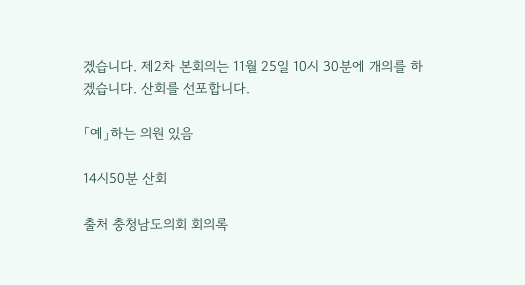겠습니다. 제2차 본회의는 11월 25일 10시 30분에 개의를 하겠습니다. 산회를 선포합니다.

「예」하는 의원 있음

14시50분 산회

출처 충청남도의회 회의록